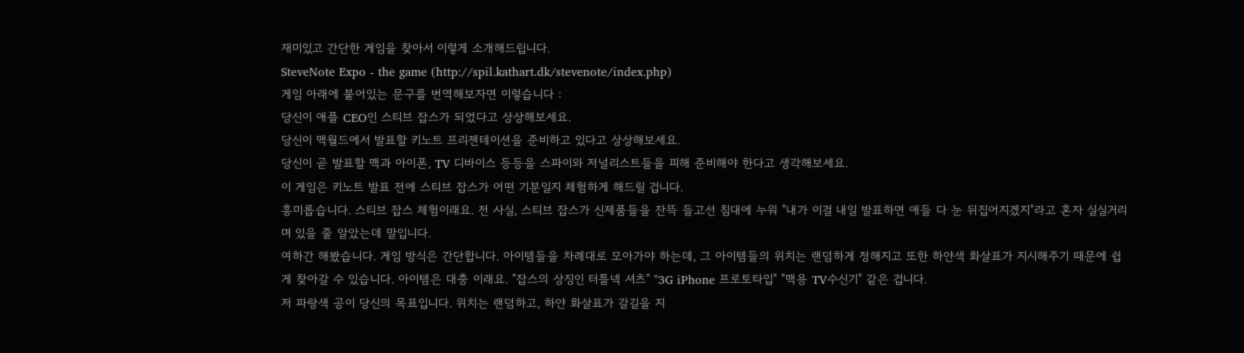재미있고 간단한 게임을 찾아서 이렇게 소개해드립니다.
SteveNote Expo - the game (http://spil.kathart.dk/stevenote/index.php)
게임 아래에 붙어있는 문구를 번역해보자면 이렇습니다 :
당신이 애플 CEO인 스티브 잡스가 되었다고 상상해보세요.
당신이 맥월드에서 발표할 키노트 프리젠테이션을 준비하고 있다고 상상해보세요.
당신이 곧 발표할 맥과 아이폰, TV 디바이스 등등을 스파이와 저널리스트들을 피해 준비해야 한다고 생각해보세요.
이 게임은 키노트 발표 전에 스티브 잡스가 어떤 기분일지 체험하게 해드릴 겁니다.
흥미롭습니다. 스티브 잡스 체험이래요. 전 사실, 스티브 잡스가 신제품들을 잔뜩 들고선 침대에 누워 "내가 이걸 내일 발표하면 애들 다 눈 뒤집어지겠지"라고 혼자 실실거리며 있을 줄 알았는데 말입니다.
여하간 해봤습니다. 게임 방식은 간단합니다. 아이템들을 차례대로 모아가야 하는데, 그 아이템들의 위치는 랜덤하게 정해지고 또한 하얀색 화살표가 지시해주기 때문에 쉽게 찾아갈 수 있습니다. 아이템은 대충 이래요. "잡스의 상징인 터틀넥 셔츠" "3G iPhone 프로토타입" "맥용 TV수신기" 같은 겁니다.
저 파랑색 공이 당신의 목표입니다. 위치는 랜덤하고, 하얀 화살표가 갈길을 지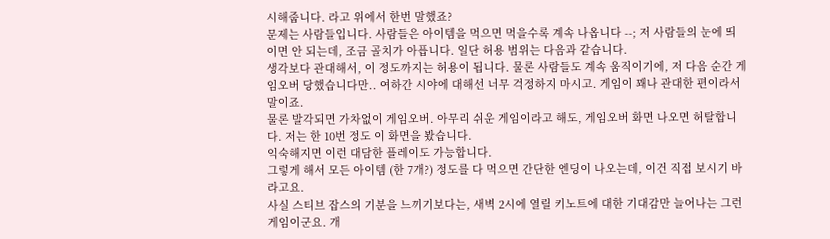시해줍니다. 라고 위에서 한번 말했죠?
문제는 사람들입니다. 사람들은 아이템을 먹으면 먹을수록 계속 나옵니다 --; 저 사람들의 눈에 띄이면 안 되는데, 조금 골치가 아픕니다. 일단 허용 범위는 다음과 같습니다.
생각보다 관대해서, 이 정도까지는 허용이 됩니다. 물론 사람들도 계속 움직이기에, 저 다음 순간 게임오버 당했습니다만.. 여하간 시야에 대해선 너무 걱정하지 마시고. 게임이 꽤나 관대한 편이라서 말이죠.
물론 발각되면 가차없이 게임오버. 아무리 쉬운 게임이라고 해도, 게임오버 화면 나오면 허탈합니다. 저는 한 10번 정도 이 화면을 봤습니다.
익숙해지면 이런 대담한 플레이도 가능합니다.
그렇게 해서 모든 아이템 (한 7개?) 정도를 다 먹으면 간단한 엔딩이 나오는데, 이건 직접 보시기 바라고요.
사실 스티브 잡스의 기분을 느끼기보다는, 새벽 2시에 열릴 키노트에 대한 기대감만 늘어나는 그런 게임이군요. 개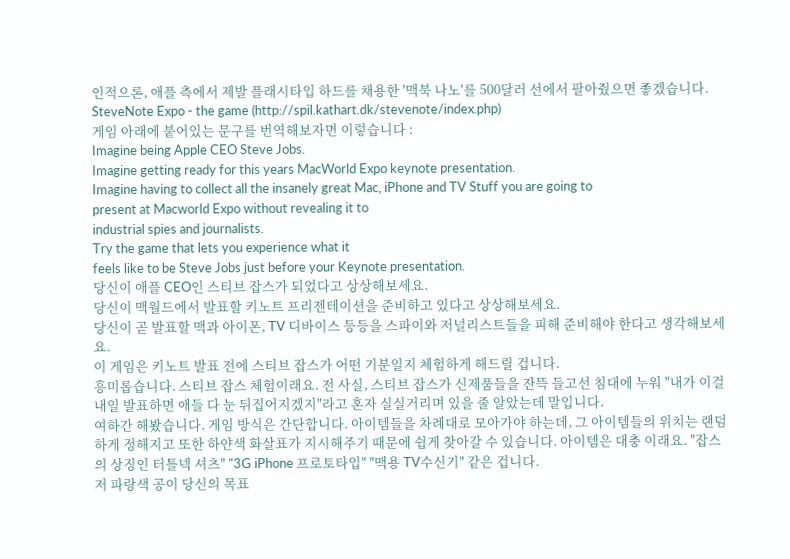인적으론, 애플 측에서 제발 플래시타입 하드를 채용한 '맥북 나노'를 500달러 선에서 팔아줬으면 좋겠습니다.
SteveNote Expo - the game (http://spil.kathart.dk/stevenote/index.php)
게임 아래에 붙어있는 문구를 번역해보자면 이렇습니다 :
Imagine being Apple CEO Steve Jobs.
Imagine getting ready for this years MacWorld Expo keynote presentation.
Imagine having to collect all the insanely great Mac, iPhone and TV Stuff you are going to
present at Macworld Expo without revealing it to
industrial spies and journalists.
Try the game that lets you experience what it
feels like to be Steve Jobs just before your Keynote presentation.
당신이 애플 CEO인 스티브 잡스가 되었다고 상상해보세요.
당신이 맥월드에서 발표할 키노트 프리젠테이션을 준비하고 있다고 상상해보세요.
당신이 곧 발표할 맥과 아이폰, TV 디바이스 등등을 스파이와 저널리스트들을 피해 준비해야 한다고 생각해보세요.
이 게임은 키노트 발표 전에 스티브 잡스가 어떤 기분일지 체험하게 해드릴 겁니다.
흥미롭습니다. 스티브 잡스 체험이래요. 전 사실, 스티브 잡스가 신제품들을 잔뜩 들고선 침대에 누워 "내가 이걸 내일 발표하면 애들 다 눈 뒤집어지겠지"라고 혼자 실실거리며 있을 줄 알았는데 말입니다.
여하간 해봤습니다. 게임 방식은 간단합니다. 아이템들을 차례대로 모아가야 하는데, 그 아이템들의 위치는 랜덤하게 정해지고 또한 하얀색 화살표가 지시해주기 때문에 쉽게 찾아갈 수 있습니다. 아이템은 대충 이래요. "잡스의 상징인 터틀넥 셔츠" "3G iPhone 프로토타입" "맥용 TV수신기" 같은 겁니다.
저 파랑색 공이 당신의 목표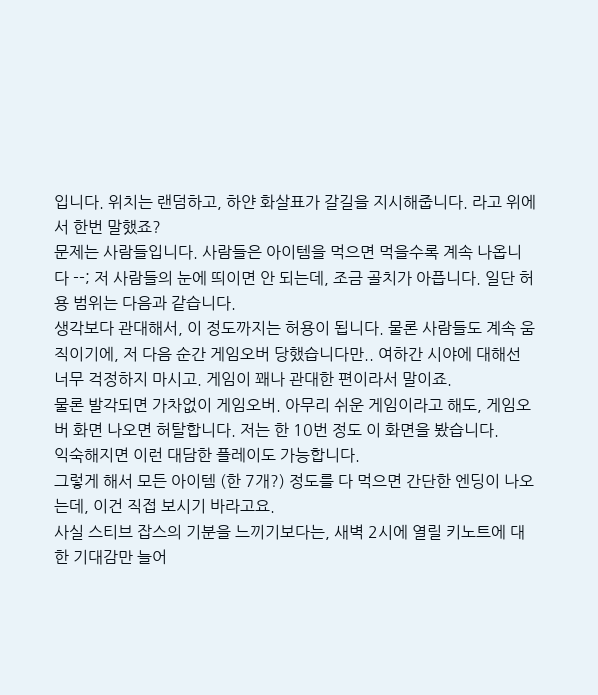입니다. 위치는 랜덤하고, 하얀 화살표가 갈길을 지시해줍니다. 라고 위에서 한번 말했죠?
문제는 사람들입니다. 사람들은 아이템을 먹으면 먹을수록 계속 나옵니다 --; 저 사람들의 눈에 띄이면 안 되는데, 조금 골치가 아픕니다. 일단 허용 범위는 다음과 같습니다.
생각보다 관대해서, 이 정도까지는 허용이 됩니다. 물론 사람들도 계속 움직이기에, 저 다음 순간 게임오버 당했습니다만.. 여하간 시야에 대해선 너무 걱정하지 마시고. 게임이 꽤나 관대한 편이라서 말이죠.
물론 발각되면 가차없이 게임오버. 아무리 쉬운 게임이라고 해도, 게임오버 화면 나오면 허탈합니다. 저는 한 10번 정도 이 화면을 봤습니다.
익숙해지면 이런 대담한 플레이도 가능합니다.
그렇게 해서 모든 아이템 (한 7개?) 정도를 다 먹으면 간단한 엔딩이 나오는데, 이건 직접 보시기 바라고요.
사실 스티브 잡스의 기분을 느끼기보다는, 새벽 2시에 열릴 키노트에 대한 기대감만 늘어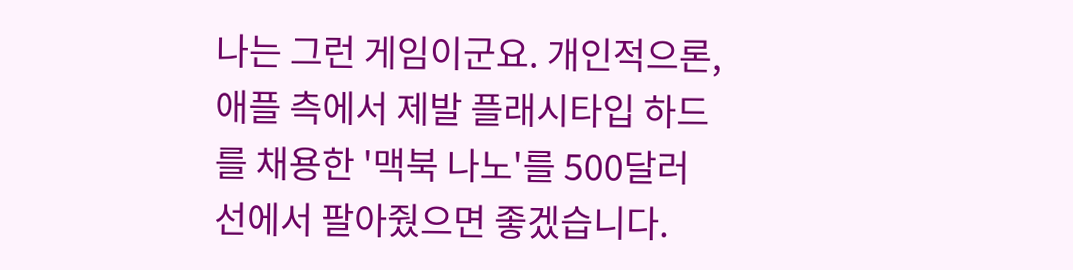나는 그런 게임이군요. 개인적으론, 애플 측에서 제발 플래시타입 하드를 채용한 '맥북 나노'를 500달러 선에서 팔아줬으면 좋겠습니다.